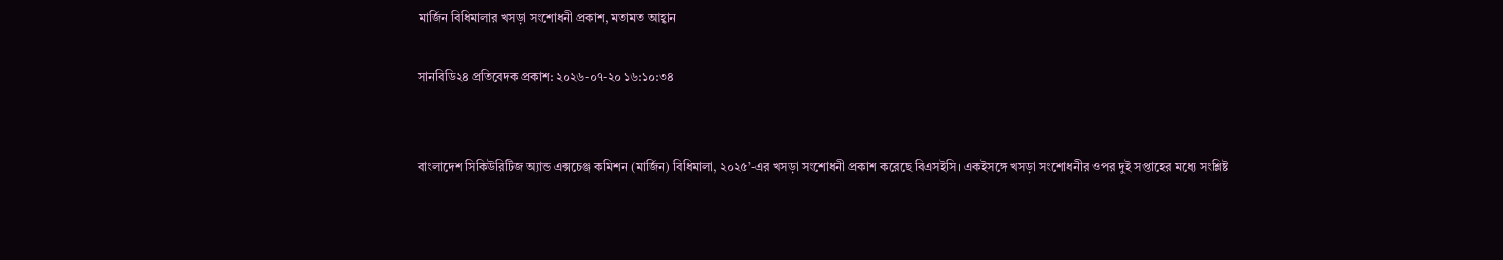মার্জিন বিধিমালার খসড়া সংশোধনী প্রকাশ, মতামত আহ্বান

সানবিডি২৪ প্রতিবেদক প্রকাশ: ২০২৬-০৭-২০ ১৬:১০:৩৪


বাংলাদেশ সিকিউরিটিজ অ্যান্ড এক্সচেঞ্জ কমিশন (মার্জিন) বিধিমালা, ২০২৫’-এর খসড়া সংশোধনী প্রকাশ করেছে বিএসইসি। একইসঙ্গে খসড়া সংশোধনীর ওপর দুই সপ্তাহের মধ্যে সংশ্লিষ্ট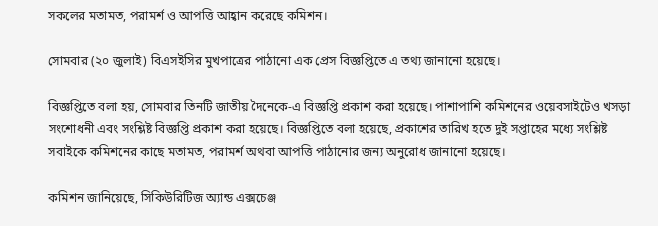সকলের মতামত, পরামর্শ ও আপত্তি আহ্বান করেছে কমিশন।

সোমবার (২০ জুলাই) বিএসইসির মুখপাত্রের পাঠানো এক প্রেস বিজ্ঞপ্তিতে এ তথ্য জানানো হয়েছে।

বিজ্ঞপ্তিতে বলা হয়, সোমবার তিনটি জাতীয় দৈনেকে-এ বিজ্ঞপ্তি প্রকাশ করা হয়েছে। পাশাপাশি কমিশনের ওয়েবসাইটেও খসড়া সংশোধনী এবং সংশ্লিষ্ট বিজ্ঞপ্তি প্রকাশ করা হয়েছে। বিজ্ঞপ্তিতে বলা হয়েছে, প্রকাশের তারিখ হতে দুই সপ্তাহের মধ্যে সংশ্লিষ্ট সবাইকে কমিশনের কাছে মতামত, পরামর্শ অথবা আপত্তি পাঠানোর জন্য অনুরোধ জানানো হয়েছে।

কমিশন জানিয়েছে, সিকিউরিটিজ অ্যান্ড এক্সচেঞ্জ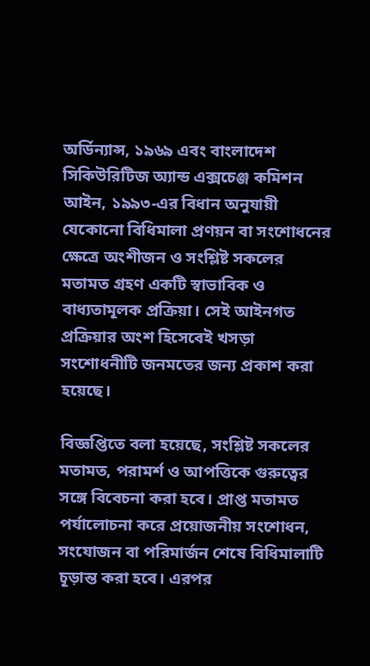অর্ডিন্যান্স, ১৯৬৯ এবং বাংলাদেশ সিকিউরিটিজ অ্যান্ড এক্সচেঞ্জ কমিশন আইন, ১৯৯৩-এর বিধান অনুযায়ী যেকোনো বিধিমালা প্রণয়ন বা সংশোধনের ক্ষেত্রে অংশীজন ও সংশ্লিষ্ট সকলের মতামত গ্রহণ একটি স্বাভাবিক ও বাধ্যতামূলক প্রক্রিয়া। সেই আইনগত প্রক্রিয়ার অংশ হিসেবেই খসড়া সংশোধনীটি জনমতের জন্য প্রকাশ করা হয়েছে।

বিজ্ঞপ্তিতে বলা হয়েছে, সংশ্লিষ্ট সকলের মতামত, পরামর্শ ও আপত্তিকে গুরুত্বের সঙ্গে বিবেচনা করা হবে। প্রাপ্ত মতামত পর্যালোচনা করে প্রয়োজনীয় সংশোধন, সংযোজন বা পরিমার্জন শেষে বিধিমালাটি চূড়ান্ত করা হবে। এরপর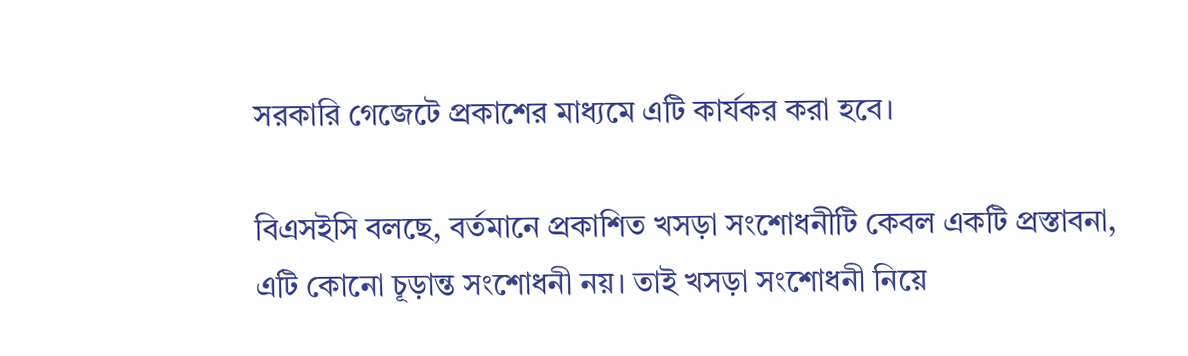সরকারি গেজেটে প্রকাশের মাধ্যমে এটি কার্যকর করা হবে।

বিএসইসি বলছে, বর্তমানে প্রকাশিত খসড়া সংশোধনীটি কেবল একটি প্রস্তাবনা, এটি কোনো চূড়ান্ত সংশোধনী নয়। তাই খসড়া সংশোধনী নিয়ে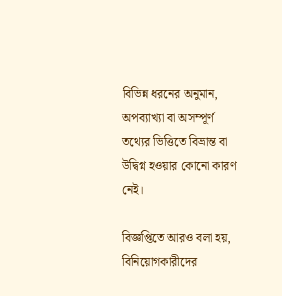বিভিন্ন ধরনের অনুমান, অপব্যাখ্যা বা অসম্পূর্ণ তথ্যের ভিত্তিতে বিভ্রান্ত বা উদ্বিগ্ন হওয়ার কোনো কারণ নেই।

বিজ্ঞপ্তিতে আরও বলা হয়, বিনিয়োগকারীদের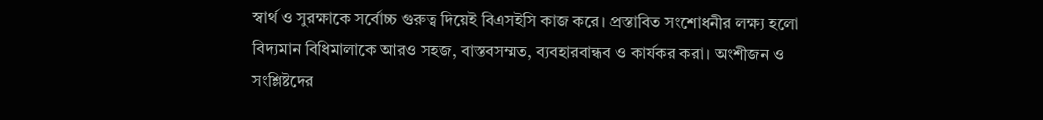স্বার্থ ও সুরক্ষাকে সর্বোচ্চ গুরুত্ব দিয়েই বিএসইসি কাজ করে। প্রস্তাবিত সংশোধনীর লক্ষ্য হলো বিদ্যমান বিধিমালাকে আরও সহজ, বাস্তবসম্মত, ব্যবহারবান্ধব ও কার্যকর করা। অংশীজন ও সংশ্লিষ্টদের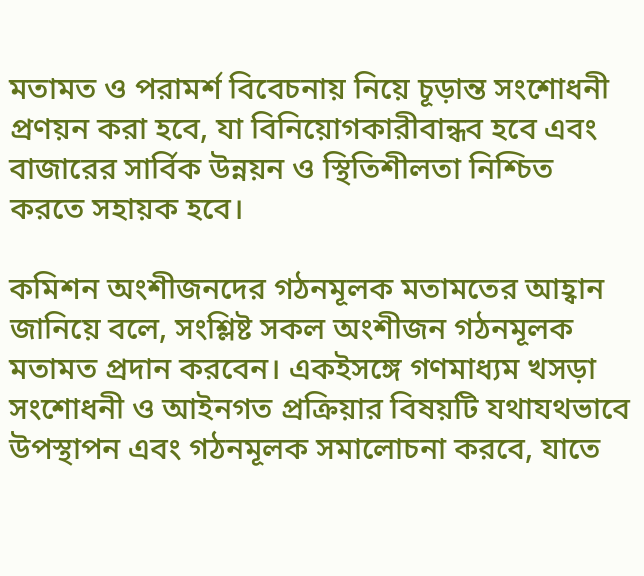মতামত ও পরামর্শ বিবেচনায় নিয়ে চূড়ান্ত সংশোধনী প্রণয়ন করা হবে, যা বিনিয়োগকারীবান্ধব হবে এবং বাজারের সার্বিক উন্নয়ন ও স্থিতিশীলতা নিশ্চিত করতে সহায়ক হবে।

কমিশন অংশীজনদের গঠনমূলক মতামতের আহ্বান জানিয়ে বলে, সংশ্লিষ্ট সকল অংশীজন গঠনমূলক মতামত প্রদান করবেন। একইসঙ্গে গণমাধ্যম খসড়া সংশোধনী ও আইনগত প্রক্রিয়ার বিষয়টি যথাযথভাবে উপস্থাপন এবং গঠনমূলক সমালোচনা করবে, যাতে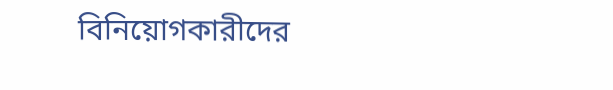বিনিয়োগকারীদের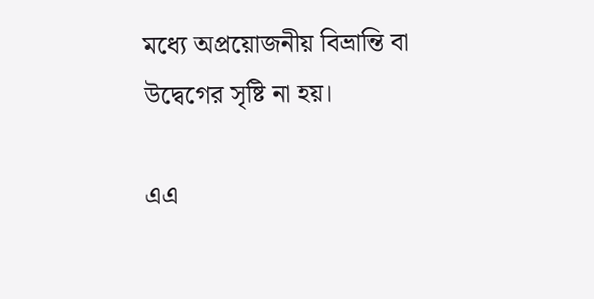মধ্যে অপ্রয়োজনীয় বিভ্রান্তি বা উদ্বেগের সৃষ্টি না হয়।

এএ